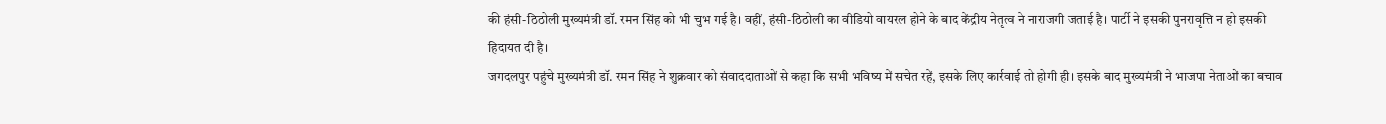की हंसी-ठिठोली मुख्यमंत्री डॉ. रमन सिंह को भी चुभ गई है। वहीं, हंसी-ठिठोली का वीडियो वायरल होने के बाद केंद्रीय नेतृत्व ने नाराजगी जताई है। पार्टी ने इसकी पुनरावृत्ति न हो इसकी हिदायत दी है।
जगदलपुर पहुंचे मुख्यमंत्री डॉ. रमन सिंह ने शुक्रवार को संवाददाताओं से कहा कि सभी भविष्य में सचेत रहें, इसके लिए कार्रवाई तो होगी ही। इसके बाद मुख्यमंत्री ने भाजपा नेताओं का बचाव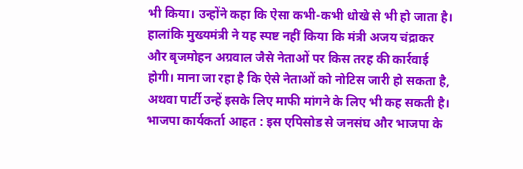भी किया। उन्होंने कहा कि ऐसा कभी-कभी धोखे से भी हो जाता है। हालांकि मुख्यमंत्री ने यह स्पष्ट नहीं किया कि मंत्री अजय चंद्राकर और बृजमोहन अग्रवाल जैसे नेताओं पर किस तरह की कार्रवाई होगी। माना जा रहा है कि ऐसे नेताओं को नोटिस जारी हो सकता है, अथवा पार्टी उन्हें इसके लिए माफी मांगने के लिए भी कह सकती है।
भाजपा कार्यकर्ता आहत : इस एपिसोड से जनसंघ और भाजपा के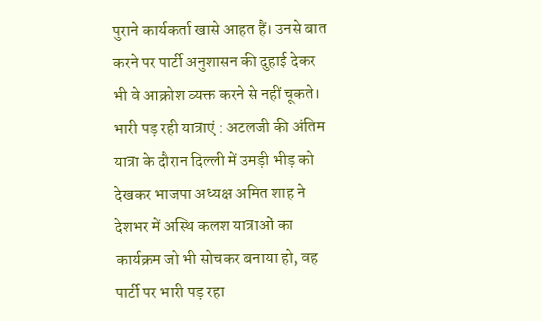पुराने कार्यकर्ता खासे आहत हैं। उनसे बात करने पर पार्टी अनुशासन की दुहाई देकर भी वे आक्रोश व्यक्त करने से नहीं चूकते।
भारी पड़ रही यात्राएं : अटलजी की अंतिम यात्रा के दौरान दिल्ली में उमड़ी भीड़ को देखकर भाजपा अध्यक्ष अमित शाह ने देशभर में अस्थि कलश यात्राओं का कार्यक्रम जो भी सोचकर बनाया हो, वह पार्टी पर भारी पड़ रहा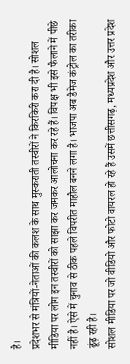है।
प्रदेशभर से मंत्रियों-नेताओं की कलश के साथ मुस्कराती तस्वीरों ने किरकिरी करा दी है। सोशल मीडिया पर लोग इन तस्वीरों को साझा कर जमकर आलोचना कर रहे हैं। विपक्ष भी इसे फैलाने में पीछे नहीं है। ऐसे में चुनाव से ठीक पहले विपरीत माहौल बनने लगा है। भाजपा अब डैमेज कंट्रोल का तरीका ढूंढ़ रही है।
सोशल मीडिया पर जो वीडियो और फोटो वायरल हो रहे हैं उसमें छत्तीसगढ़, मध्यप्रदेश और उत्तर प्रदेश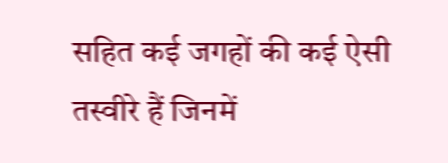सहित कई जगहों की कई ऐसी तस्वीरे हैं जिनमें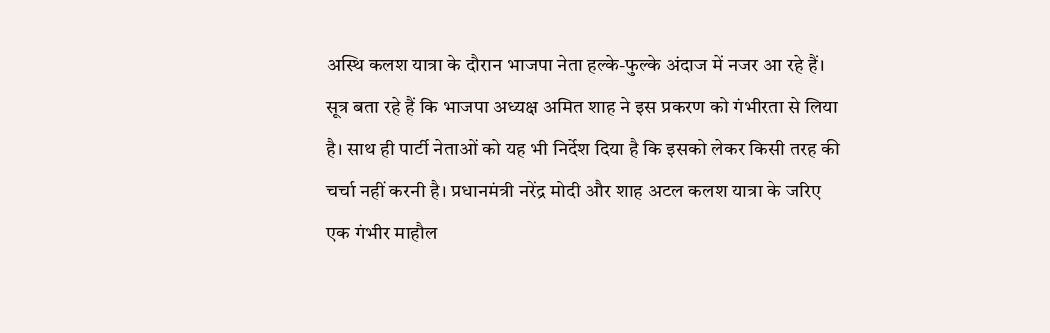अस्थि कलश यात्रा के दौरान भाजपा नेता हल्के-फुल्के अंदाज में नजर आ रहे हैं। सूत्र बता रहे हैं कि भाजपा अध्यक्ष अमित शाह ने इस प्रकरण को गंभीरता से लिया है। साथ ही पार्टी नेताओं को यह भी निर्देश दिया है कि इसको लेकर किसी तरह की चर्चा नहीं करनी है। प्रधानमंत्री नरेंद्र मोदी और शाह अटल कलश यात्रा के जरिए एक गंभीर माहौल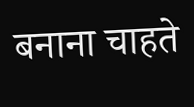बनाना चाहते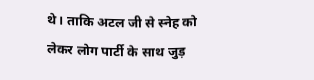थे। ताकि अटल जी से स्नेह को लेकर लोग पार्टी के साथ जुड़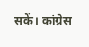सकें। कांग्रेस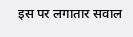इस पर लगातार सवाल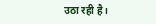उठा रही है।